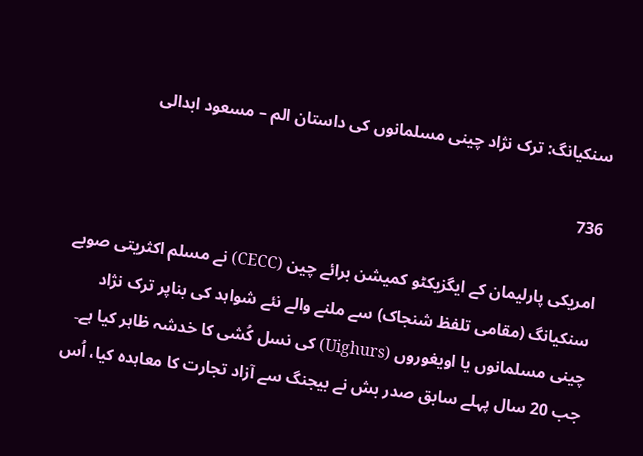سنکیانگ: ترک نژاد چینی مسلمانوں کی داستان الم – مسعود ابدالی

736

امریکی پارلیمان کے ایگزیکٹو کمیشن برائے چین (CECC) نے مسلم اکثریتی صوبے سنکیانگ (مقامی تلفظ شنجاک) سے ملنے والے نئے شواہد کی بناپر ترک نژاد چینی مسلمانوں یا اویغوروں (Uighurs) کی نسل کُشی کا خدشہ ظاہر کیا ہے۔ جب 20 سال پہلے سابق صدر بش نے بیجنگ سے آزاد تجارت کا معاہدہ کیا، اُس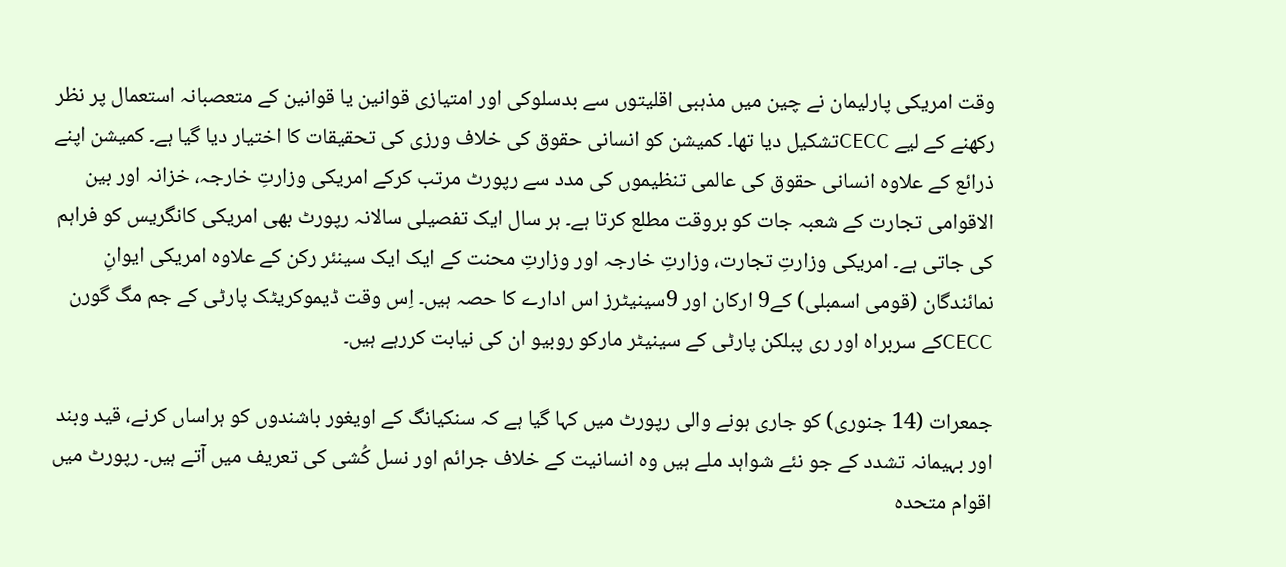وقت امریکی پارلیمان نے چین میں مذہبی اقلیتوں سے بدسلوکی اور امتیازی قوانین یا قوانین کے متعصبانہ استعمال پر نظر رکھنے کے لیے CECCتشکیل دیا تھا۔ کمیشن کو انسانی حقوق کی خلاف ورزی کی تحقیقات کا اختیار دیا گیا ہے۔ کمیشن اپنے ذرائع کے علاوہ انسانی حقوق کی عالمی تنظیموں کی مدد سے رپورٹ مرتب کرکے امریکی وزارتِ خارجہ، خزانہ اور بین الاقوامی تجارت کے شعبہ جات کو بروقت مطلع کرتا ہے۔ ہر سال ایک تفصیلی سالانہ رپورٹ بھی امریکی کانگریس کو فراہم کی جاتی ہے۔ امریکی وزارتِ تجارت، وزارتِ خارجہ اور وزارتِ محنت کے ایک ایک سینئر رکن کے علاوہ امریکی ایوانِ نمائندگان (قومی اسمبلی) کے9 ارکان اور 9سینیٹرز اس ادارے کا حصہ ہیں۔ اِس وقت ڈیموکریٹک پارٹی کے جم مگ گورن CECCکے سربراہ اور ری پبلکن پارٹی کے سینیٹر مارکو روبیو ان کی نیابت کررہے ہیں۔

جمعرات (14 جنوری) کو جاری ہونے والی رپورٹ میں کہا گیا ہے کہ سنکیانگ کے اویغور باشندوں کو ہراساں کرنے، قید وبند اور بہیمانہ تشدد کے جو نئے شواہد ملے ہیں وہ انسانیت کے خلاف جرائم اور نسل کُشی کی تعریف میں آتے ہیں۔ رپورٹ میں اقوام متحدہ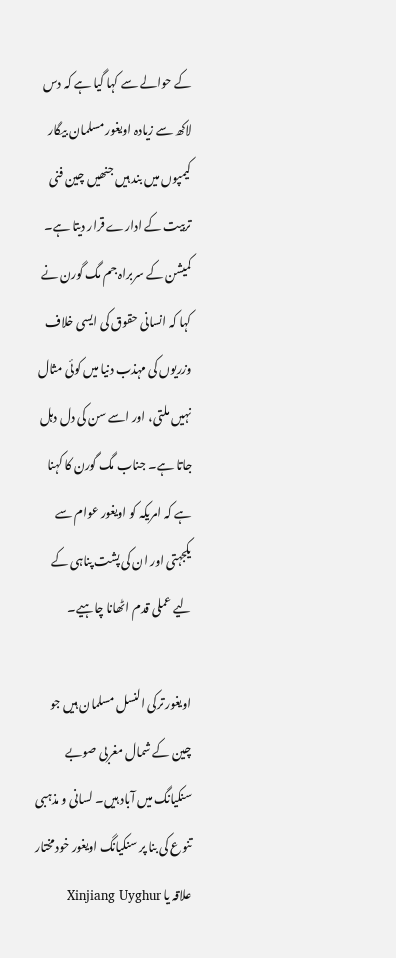کے حوالے سے کہا گیا ہے کہ دس لاکھ سے زیادہ اویغور مسلمان بیگار کیمپوں میں بند ہیں جنھیں چین فنی تربیت کے ادارے قرار دیتا ہے۔ کمیشن کے سربراہ جم مگ گورن نے کہا کہ انسانی حقوق کی ایسی خلاف وزریوں کی مہذب دنیا میں کوئی مثال نہیں ملتی، اور اسے سن کی دل دہل جاتا ہے۔ جناب مگ گورن کا کہنا ہے کہ امریکہ کو اویغور عوام سے یکجہتی اور ان کی پشت پناہی کے لیے عملی قدم اٹھانا چاہیے۔

اویغور ترکی النسل مسلمان ہیں جو چین کے شمال مغربی صوبے سنکیانگ میں آباد ہیں۔ لسانی و مذہبی تنوع کی بنا پر سنکیانگ اویغور خودمختار علاقہ یا Xinjiang Uyghur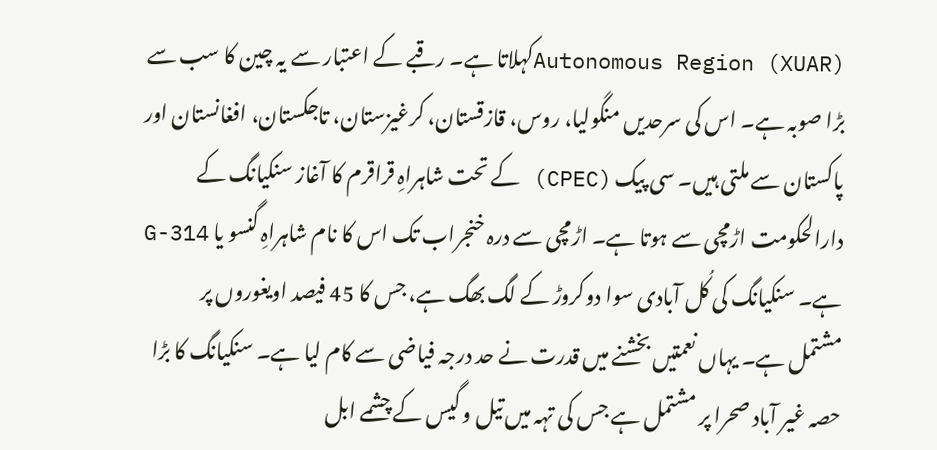Autonomous Region (XUAR)کہلاتا ہے۔ رقبے کے اعتبار سے یہ چین کا سب سے بڑا صوبہ ہے۔ اس کی سرحدیں منگولیا، روس، قازقستان، کرغیزستان، تاجکستان، افغانستان اور پاکستان سے ملتی ہیں۔ سی پیک (CPEC) کے تحت شاہراہِ قراقرم کا آغاز سنکیانگ کے دارالحکومت اڑمچی سے ہوتا ہے۔ اڑمچی سے درہ خنجراب تک اس کا نام شاہراہِ گنسو یا G-314 ہے۔ سنکیانگ کی کُل آبادی سوا دوکروڑ کے لگ بھگ ہے، جس کا 45 فیصد اویغوروں پر مشتمل ہے۔ یہاں نعمتیں بخشنے میں قدرت نے حد درجہ فیاضی سے کام لیا ہے۔ سنکیانگ کا بڑا حصہ غیر آباد صحرا پر مشتمل ہے جس کی تہہ میں تیل و گیس کے چشمے ابل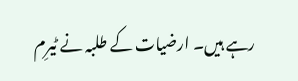رہے ہیں۔ ارضیات کے طلبہ نے ٹیرِم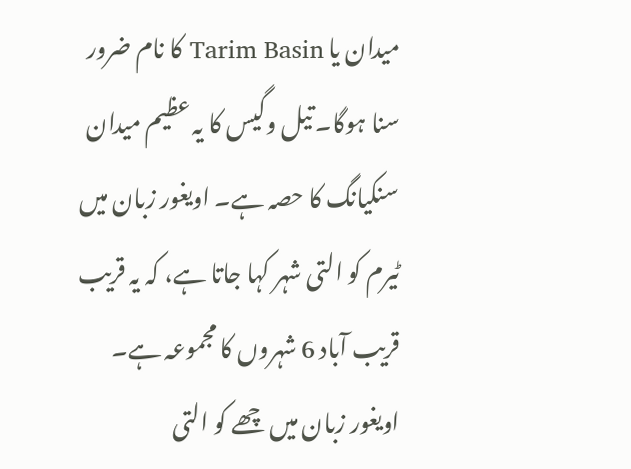میدان یا Tarim Basin کا نام ضرور سنا ہوگا۔ تیل وگیس کا یہ عظیم میدان سنکیانگ کا حصہ ہے۔ اویغور زبان میں ٹیرم کو التی شہر کہا جاتا ہے، کہ یہ قریب قریب آباد 6 شہروں کا مجموعہ ہے۔ اویغور زبان میں چھے کو التی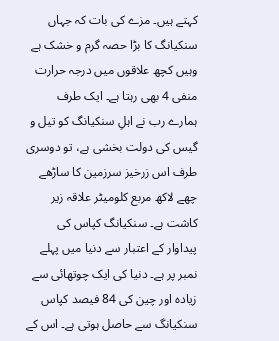کہتے ہیں۔ مزے کی بات کہ جہاں سنکیانگ کا بڑا حصہ گرم و خشک ہے وہیں کچھ علاقوں میں درجہ حرارت منفی 4 بھی رہتا ہے۔ ایک طرف ہمارے رب نے اہلِ سنکیانگ کو تیل و گیس کی دولت بخشی ہے، تو دوسری طرف اس زرخیز سرزمین کا ساڑھے چھے لاکھ مربع کلومیٹر علاقہ زیر کاشت ہے۔ سنکیانگ کپاس کی پیداوار کے اعتبار سے دنیا میں پہلے نمبر پر ہے۔ دنیا کی ایک چوتھائی سے زیادہ اور چین کی 84 فیصد کپاس سنکیانگ سے حاصل ہوتی ہے۔ اس کے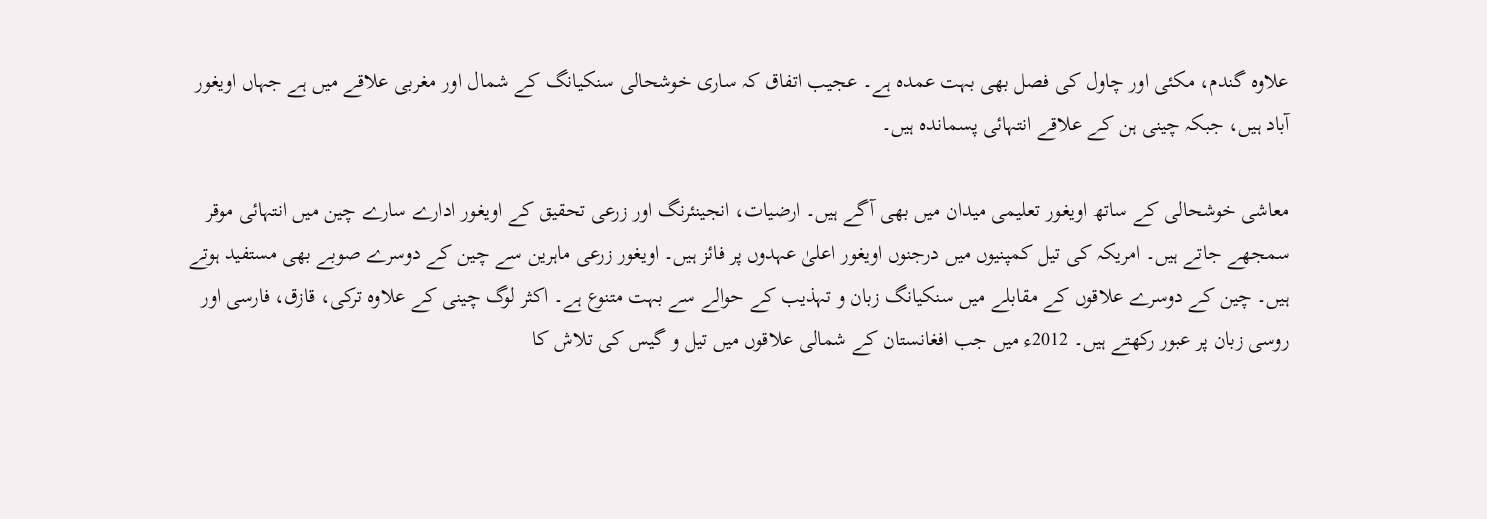علاوہ گندم، مکئی اور چاول کی فصل بھی بہت عمدہ ہے۔ عجیب اتفاق کہ ساری خوشحالی سنکیانگ کے شمال اور مغربی علاقے میں ہے جہاں اویغور آباد ہیں، جبکہ چینی ہن کے علاقے انتہائی پسماندہ ہیں۔

معاشی خوشحالی کے ساتھ اویغور تعلیمی میدان میں بھی آگے ہیں۔ ارضیات، انجینئرنگ اور زرعی تحقیق کے اویغور ادارے سارے چین میں انتہائی موقر سمجھے جاتے ہیں۔ امریکہ کی تیل کمپنیوں میں درجنوں اویغور اعلیٰ عہدوں پر فائز ہیں۔ اویغور زرعی ماہرین سے چین کے دوسرے صوبے بھی مستفید ہوتے ہیں۔ چین کے دوسرے علاقوں کے مقابلے میں سنکیانگ زبان و تہذیب کے حوالے سے بہت متنوع ہے۔ اکثر لوگ چینی کے علاوہ ترکی، قازق، فارسی اور روسی زبان پر عبور رکھتے ہیں۔ 2012ء میں جب افغانستان کے شمالی علاقوں میں تیل و گیس کی تلاش کا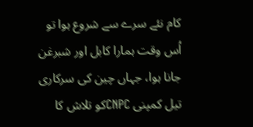کام نئے سرے سے شروع ہوا تو اُس وقت ہمارا کابل اور شبرغن جانا ہوا، جہاں چین کی سرکاری تیل کمپنی CNPCکو تلاش کا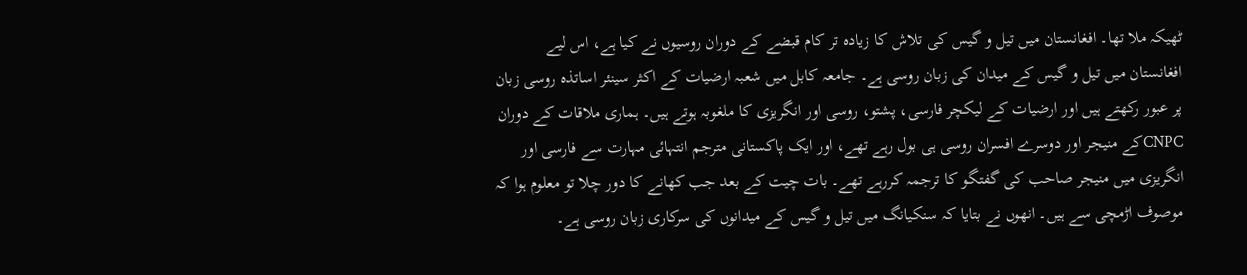ٹھیکہ ملا تھا۔ افغانستان میں تیل و گیس کی تلاش کا زیادہ تر کام قبضے کے دوران روسیوں نے کیا ہے، اس لیے افغانستان میں تیل و گیس کے میدان کی زبان روسی ہے۔ جامعہ کابل میں شعبہ ارضیات کے اکثر سینئر اساتذہ روسی زبان پر عبور رکھتے ہیں اور ارضیات کے لیکچر فارسی، پشتو، روسی اور انگریزی کا ملغوبہ ہوتے ہیں۔ ہماری ملاقات کے دوران CNPCکے منیجر اور دوسرے افسران روسی ہی بول رہے تھے، اور ایک پاکستانی مترجم انتہائی مہارت سے فارسی اور انگریزی میں منیجر صاحب کی گفتگو کا ترجمہ کررہے تھے۔ بات چیت کے بعد جب کھانے کا دور چلا تو معلوم ہوا کہ موصوف اڑمچی سے ہیں۔ انھوں نے بتایا کہ سنکیانگ میں تیل و گیس کے میدانوں کی سرکاری زبان روسی ہے۔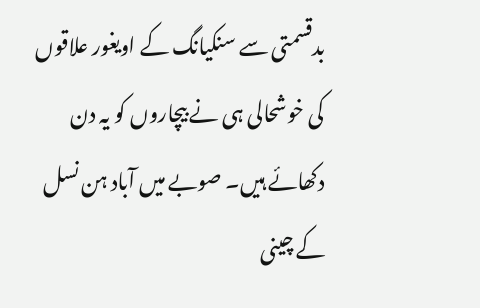بدقسمتی سے سنکیانگ کے اویغور علاقوں کی خوشحالی ہی نے بیچاروں کو یہ دن دکھائے ہیں۔ صوبے میں آباد ہن نسل کے چینی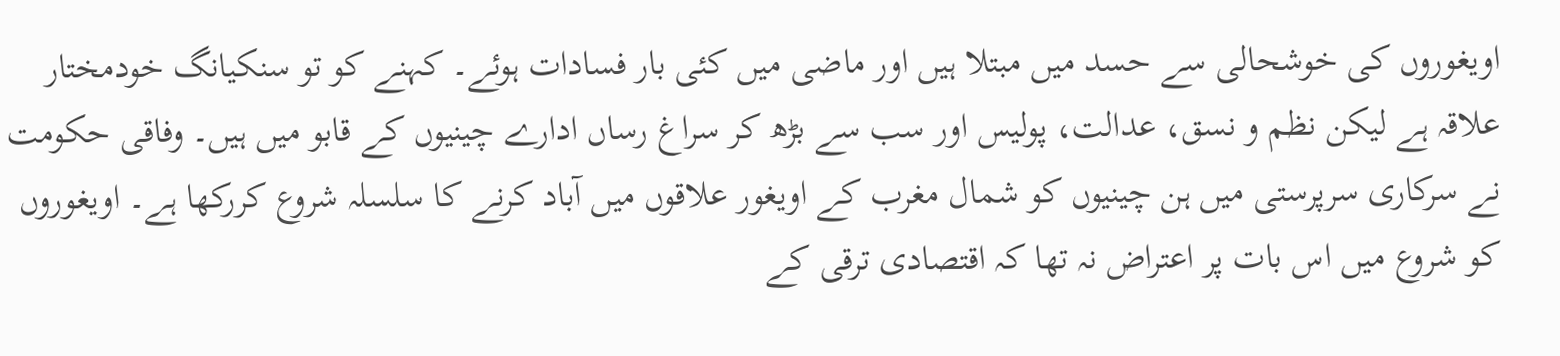اویغوروں کی خوشحالی سے حسد میں مبتلا ہیں اور ماضی میں کئی بار فسادات ہوئے۔ کہنے کو تو سنکیانگ خودمختار علاقہ ہے لیکن نظم و نسق، عدالت، پولیس اور سب سے بڑھ کر سراغ رساں ادارے چینیوں کے قابو میں ہیں۔ وفاقی حکومت نے سرکاری سرپرستی میں ہن چینیوں کو شمال مغرب کے اویغور علاقوں میں آباد کرنے کا سلسلہ شروع کررکھا ہے۔ اویغوروں کو شروع میں اس بات پر اعتراض نہ تھا کہ اقتصادی ترقی کے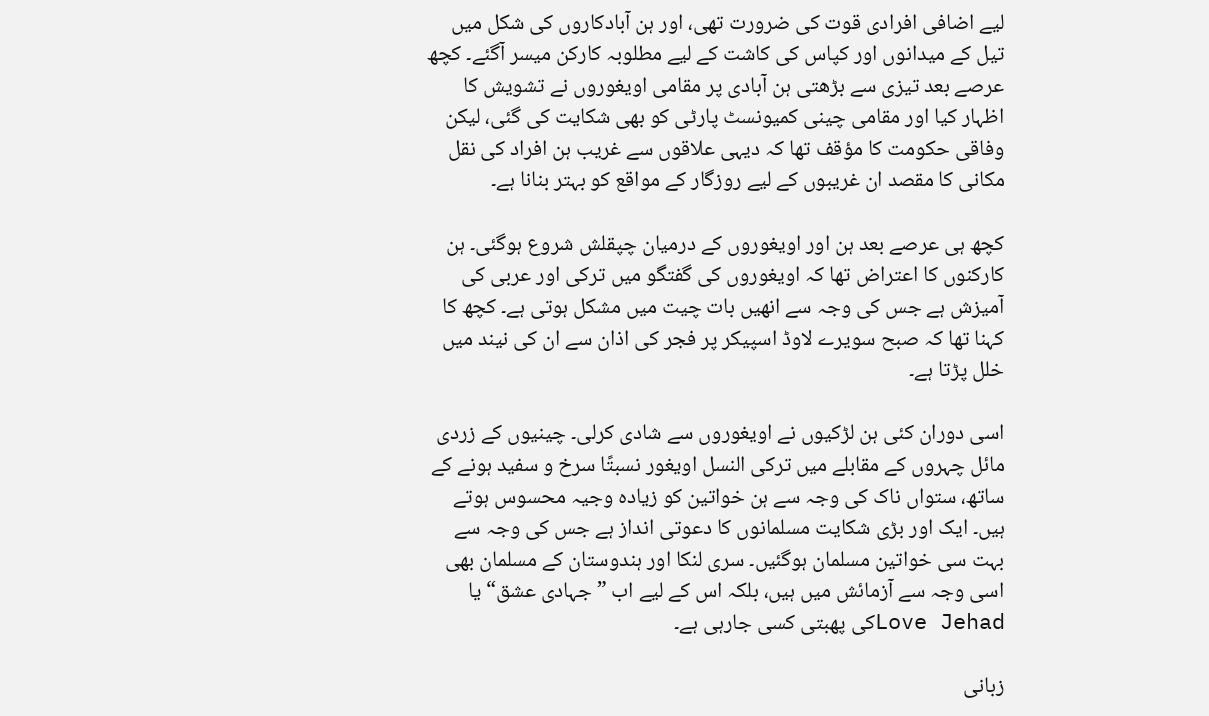لیے اضافی افرادی قوت کی ضرورت تھی، اور ہن آبادکاروں کی شکل میں تیل کے میدانوں اور کپاس کی کاشت کے لیے مطلوبہ کارکن میسر آگئے۔ کچھ عرصے بعد تیزی سے بڑھتی ہن آبادی پر مقامی اویغوروں نے تشویش کا اظہار کیا اور مقامی چینی کمیونسٹ پارٹی کو بھی شکایت کی گئی، لیکن وفاقی حکومت کا مؤقف تھا کہ دیہی علاقوں سے غریب ہن افراد کی نقل مکانی کا مقصد ان غریبوں کے لیے روزگار کے مواقع کو بہتر بنانا ہے۔

کچھ ہی عرصے بعد ہن اور اویغوروں کے درمیان چپقلش شروع ہوگئی۔ ہن کارکنوں کا اعتراض تھا کہ اویغوروں کی گفتگو میں ترکی اور عربی کی آمیزش ہے جس کی وجہ سے انھیں بات چیت میں مشکل ہوتی ہے۔ کچھ کا کہنا تھا کہ صبح سویرے لاوڈ اسپیکر پر فجر کی اذان سے ان کی نیند میں خلل پڑتا ہے۔

اسی دوران کئی ہن لڑکیوں نے اویغوروں سے شادی کرلی۔ چینیوں کے زردی مائل چہروں کے مقابلے میں ترکی النسل اویغور نسبتًا سرخ و سفید ہونے کے ساتھ، ستواں ناک کی وجہ سے ہن خواتین کو زیادہ وجیہ محسوس ہوتے ہیں۔ ایک اور بڑی شکایت مسلمانوں کا دعوتی انداز ہے جس کی وجہ سے بہت سی خواتین مسلمان ہوگئیں۔ سری لنکا اور ہندوستان کے مسلمان بھی اسی وجہ سے آزمائش میں ہیں، بلکہ اس کے لیے اب ”جہادی عشق“ یا Love Jehadکی پھبتی کسی جارہی ہے۔

زبانی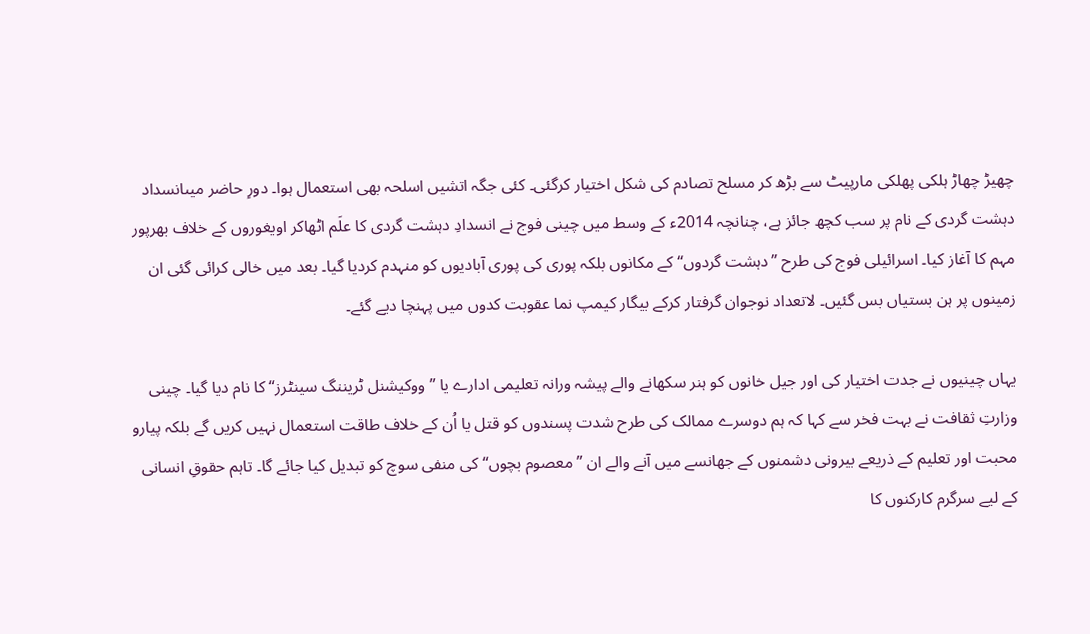چھیڑ چھاڑ ہلکی پھلکی مارپیٹ سے بڑھ کر مسلح تصادم کی شکل اختیار کرگئی۔ کئی جگہ اتشیں اسلحہ بھی استعمال ہوا۔ دورِ حاضر میںانسداد دہشت گردی کے نام پر سب کچھ جائز ہے، چنانچہ 2014ء کے وسط میں چینی فوج نے انسدادِ دہشت گردی کا علَم اٹھاکر اویغوروں کے خلاف بھرپور مہم کا آغاز کیا۔ اسرائیلی فوج کی طرح ”دہشت گردوں“ کے مکانوں بلکہ پوری کی پوری آبادیوں کو منہدم کردیا گیا۔ بعد میں خالی کرائی گئی ان زمینوں پر ہن بستیاں بس گئیں۔ لاتعداد نوجوان گرفتار کرکے بیگار کیمپ نما عقوبت کدوں میں پہنچا دیے گئے۔

یہاں چینیوں نے جدت اختیار کی اور جیل خانوں کو ہنر سکھانے والے پیشہ ورانہ تعلیمی ادارے یا ”ووکیشنل ٹریننگ سینٹرز“ کا نام دیا گیا۔ چینی وزارتِ ثقافت نے بہت فخر سے کہا کہ ہم دوسرے ممالک کی طرح شدت پسندوں کو قتل یا اُن کے خلاف طاقت استعمال نہیں کریں گے بلکہ پیارو محبت اور تعلیم کے ذریعے بیرونی دشمنوں کے جھانسے میں آنے والے ان ”معصوم بچوں“ کی منفی سوچ کو تبدیل کیا جائے گا۔ تاہم حقوقِ انسانی کے لیے سرگرم کارکنوں کا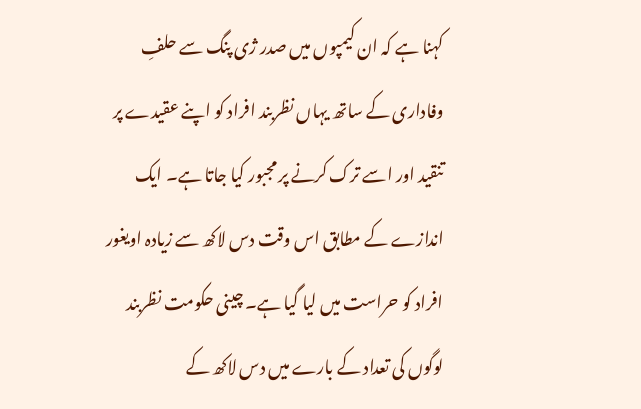کہنا ہے کہ ان کیمپوں میں صدر ژی پنگ سے حلفِ وفاداری کے ساتھ یہاں نظربند افراد کو اپنے عقیدے پر تنقید اور اسے ترک کرنے پر مجبور کیا جاتا ہے۔ ایک اندازے کے مطابق اس وقت دس لاکھ سے زیادہ اویغور افراد کو حراست میں لیا گیا ہے۔ چینی حکومت نظربند لوگوں کی تعداد کے بارے میں دس لاکھ کے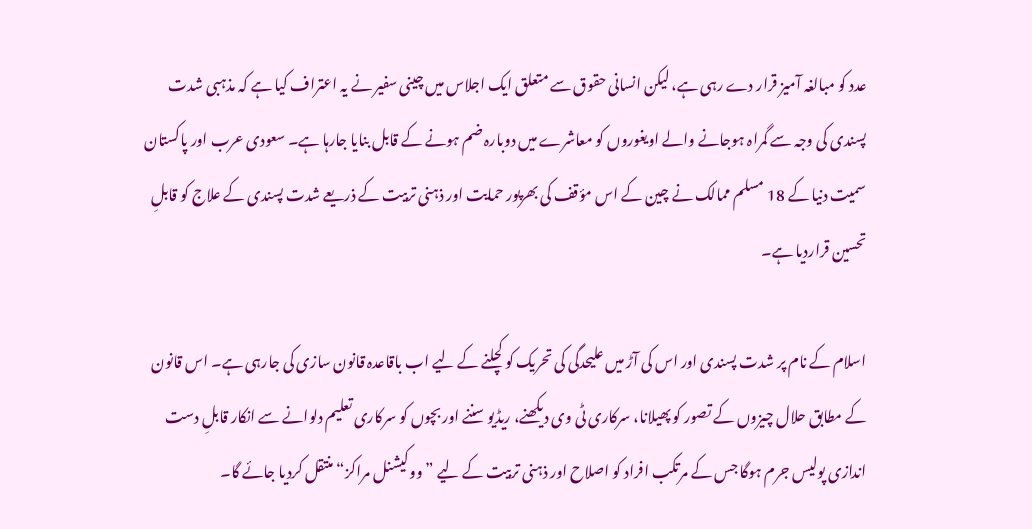عدد کو مبالغہ آمیز قرار دے رہی ہے، لیکن انسانی حقوق سے متعلق ایک اجلاس میں چینی سفیر نے یہ اعتراف کیا ہے کہ مذہبی شدت پسندی کی وجہ سے گمراہ ہوجانے والے اویغوروں کو معاشرے میں دوبارہ ضم ہونے کے قابل بنایا جارہا ہے۔ سعودی عرب اور پاکستان سمیت دنیا کے 18 مسلم ممالک نے چین کے اس مؤقف کی بھرپور حمایت اور ذہنی تربیت کے ذریعے شدت پسندی کے علاج کو قابلِ تحسین قراردیا ہے۔

اسلام کے نام پر شدت پسندی اور اس کی آڑ میں علیحدگی کی تحریک کو کچلنے کے لیے اب باقاعدہ قانون سازی کی جارہی ہے۔ اس قانون کے مطابق حلال چیزوں کے تصور کو پھیلانا، سرکاری ٹی وی دیکھنے، ریڈیو سننے اور بچوں کو سرکاری تعلیم دلوانے سے انکار قابلِ دست اندازی پولیس جرم ہوگا جس کے مرتکب افراد کو اصلاح اور ذہنی تربیت کے لیے ”ووکیشنل مراکز“ منتقل کردیا جائے گا۔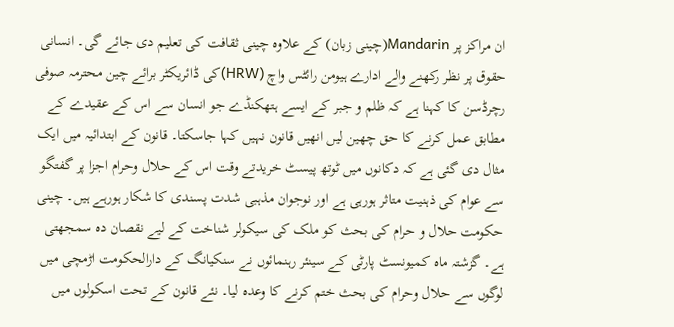ان مراکز پر Mandarin(چینی زبان) کے علاوہ چینی ثقافت کی تعلیم دی جائے گی۔ انسانی حقوق پر نظر رکھنے والے ادارے ہیومن رائٹس واچ (HRW)کی ڈائریکٹر برائے چین محترمہ صوفی رچرڈسن کا کہنا ہے کہ ظلم و جبر کے ایسے ہتھکنڈے جو انسان سے اس کے عقیدے کے مطابق عمل کرنے کا حق چھین لیں انھیں قانون نہیں کہا جاسکتا۔ قانون کے ابتدائیہ میں ایک مثال دی گئی ہے کہ دکانوں میں ٹوتھ پیسٹ خریدتے وقت اس کے حلال وحرام اجزا پر گفتگو سے عوام کی ذہنیت متاثر ہورہی ہے اور نوجوان مذہبی شدت پسندی کا شکار ہورہے ہیں۔ چینی حکومت حلال و حرام کی بحث کو ملک کی سیکولر شناخت کے لیے نقصان دہ سمجھتی ہے۔ گزشتہ ماہ کمیونسٹ پارٹی کے سینئر رہنمائوں نے سنکیانگ کے دارالحکومت اڑمچی میں لوگوں سے حلال وحرام کی بحث ختم کرنے کا وعدہ لیا۔ نئے قانون کے تحت اسکولوں میں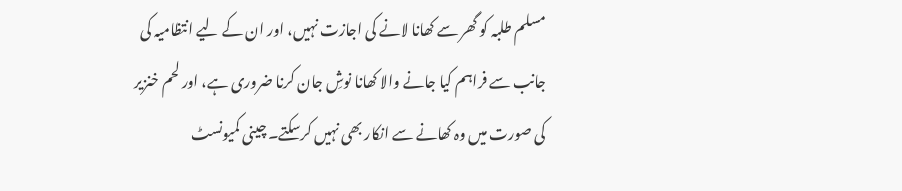مسلم طلبہ کو گھر سے کھانا لانے کی اجازت نہیں، اور ان کے لیے انتظامیہ کی جانب سے فراہم کیا جانے والا کھانا نوشِ جان کرنا ضروری ہے، اور لحم خنزیر کی صورت میں وہ کھانے سے انکار بھی نہیں کرسکتے۔ چینی کمیونسٹ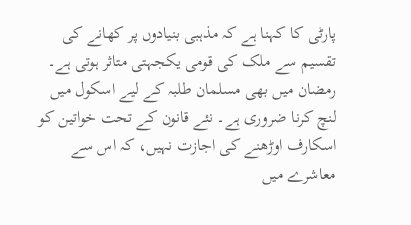پارٹی کا کہنا ہے کہ مذہبی بنیادوں پر کھانے کی تقسیم سے ملک کی قومی یکجہتی متاثر ہوتی ہے۔ رمضان میں بھی مسلمان طلبہ کے لیے اسکول میں لنچ کرنا ضروری ہے۔ نئے قانون کے تحت خواتین کو اسکارف اوڑھنے کی اجازت نہیں، کہ اس سے معاشرے میں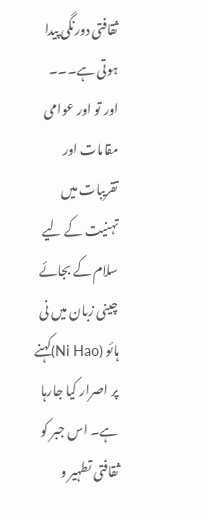ثقافتی دورنگی پیدا ہوتی ہے۔۔۔ اور تو اور عوامی مقامات اور تقریبات میں تہنیت کے لیے سلام کے بجائے چینی زبان میں نی ہائو (Ni Hao)کہنے پر اصرار کیا جارہا ہے۔ اس جبر کو ثقافتی تطہیر و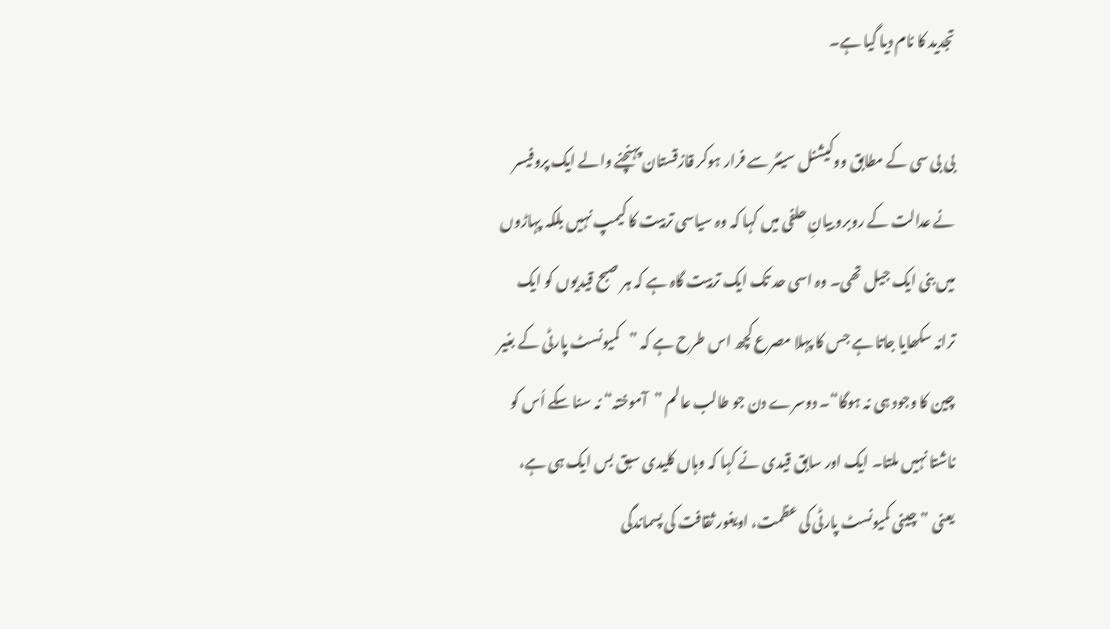تجدید کا نام دیا گیا ہے۔

بی بی سی کے مطابق ووکیشنل سینٹر سے فرار ہوکر قازقستان پہنچنے والے ایک پروفیسر نے عدالت کے روبرو بیانِ حلفی میں کہا کہ وہ سیاسی تربیت کا کیمپ نہیں بلکہ پہاڑوں میں بنی ایک جیل تھی۔ وہ اسی حد تک ایک تربیت گاہ ہے کہ ہر صبح قیدیوں کو ایک ترانہ سکھایا جاتا ہے جس کا پہلا مصرع کچھ اس طرح ہے کہ ”کمیونسٹ پارٹی کے بغیر چین کا وجود ہی نہ ہوگا“۔ دوسرے دن جو طالب عالم ”آموختہ“ نہ سنا سکے اُس کو ناشتا نہیں ملتا۔ ایک اور سابق قیدی نے کہا کہ وہاں کلیدی سبق بس ایک ہی ہے، یعنی ”چینی کمیونسٹ پارٹی کی عظمت، اویغور ثقافت کی پسماندگی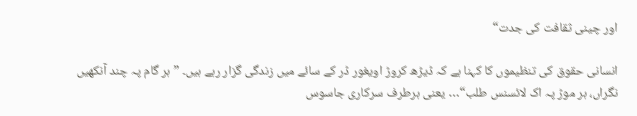اور چینی ثقافت کی جدت“

انسانی حقوق کی تنظیموں کا کہنا ہے کہ ڈیڑھ کروڑ اویغور ڈر کے سائے میں زندگی گزار رہے ہیں۔ ”ہر گام پہ چند آنکھیں نگراں، ہر موڑ پہ اک لائسنس طلب“… یعنی ہرطرف سرکاری جاسوس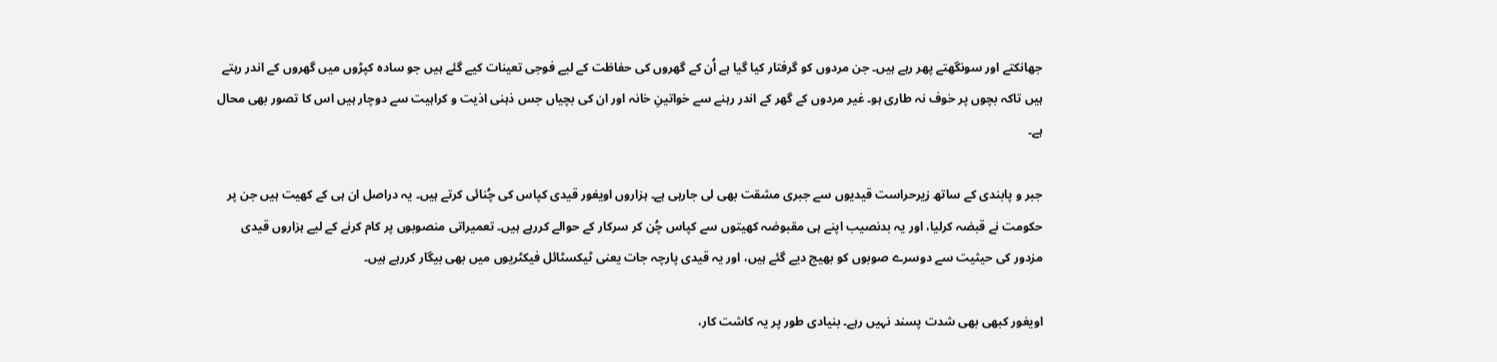جھانکتے اور سونگھتے پھر رہے ہیں۔ جن مردوں کو گرفتار کیا گیا ہے اُن کے گھروں کی حفاظت کے لیے فوجی تعینات کیے گئے ہیں جو سادہ کپڑوں میں گھروں کے اندر رہتے ہیں تاکہ بچوں پر خوف نہ طاری ہو۔ غیر مردوں کے گھر کے اندر رہنے سے خواتینِ خانہ اور ان کی بچیاں جس ذہنی اذیت و کراہیت سے دوچار ہیں اس کا تصور بھی محال ہے۔

جبر و پابندی کے ساتھ زیرحراست قیدیوں سے جبری مشقت بھی لی جارہی ہے۔ ہزاروں اویغور قیدی کپاس کی چُنائی کرتے ہیں۔ یہ دراصل ان ہی کے کھیت ہیں جن پر حکومت نے قبضہ کرلیا، اور یہ بدنصیب اپنے ہی مقبوضہ کھیتوں سے کپاس چُن کر سرکار کے حوالے کررہے ہیں۔ تعمیراتی منصوبوں پر کام کرنے کے لیے ہزاروں قیدی مزدور کی حیثیت سے دوسرے صوبوں کو بھیج دیے گئے ہیں، اور یہ قیدی پارچہ جات یعنی ٹیکسٹائل فیکٹریوں میں بھی بیگار کررہے ہیں۔

اویغور کبھی بھی شدت پسند نہیں رہے۔ بنیادی طور پر یہ کاشت کار،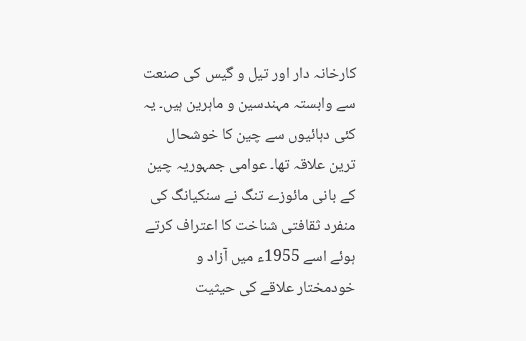کارخانہ دار اور تیل و گیس کی صنعت سے وابستہ مہندسین و ماہرین ہیں۔ یہ کئی دہائیوں سے چین کا خوشحال ترین علاقہ تھا۔ عوامی جمہوریہ چین کے بانی مائوزے تنگ نے سنکیانگ کی منفرد ثقافتی شناخت کا اعتراف کرتے ہوئے اسے 1955ء میں آزاد و خودمختار علاقے کی حیثیت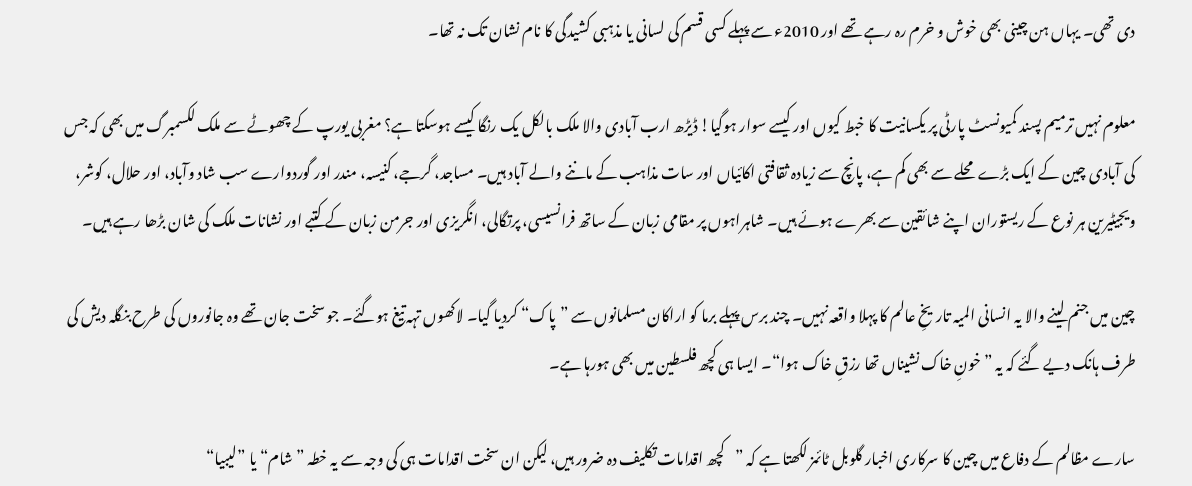دی تھی۔ یہاں ہن چینی بھی خوش و خرم رہ رہے تھے اور 2010ء سے پہلے کسی قسم کی لسانی یا مذہبی کشیدگی کا نام نشان تک نہ تھا۔

معلوم نہیں ترمیم پسند کمیونسٹ پارٹی پر یکسانیت کا خبط کیوں اور کیسے سوار ہوگیا! ڈیڑھ ارب آبادی والا ملک بالکل یک رنگا کیسے ہوسکتا ہے؟ مغربی یورپ کے چھوٹے سے ملک لکسمبرگ میں بھی کہ جس کی آبادی چین کے ایک بڑے محلے سے بھی کم ہے، پانچ سے زیادہ ثقافتی اکائیاں اور سات مذاہب کے ماننے والے آباد ہیں۔ مساجد، گرجے، کنیسہ، مندر اور گوردوارے سب شاد وآباد، اور حلال، کوشر، ویجیٹیرین ہر نوع کے ریستوران اپنے شائقین سے بھرے ہوئے ہیں۔ شاہراہوں پر مقامی زبان کے ساتھ فرانسیسی، پرتگالی، انگریزی اور جرمن زبان کے کتبے اور نشانات ملک کی شان بڑھا رہے ہیں۔

چین میں جنم لینے والا یہ انسانی المیہ تاریخِ عالم کا پہلا واقعہ نہیں۔ چند برس پہلے برما کو اراکان مسلمانوں سے ”پاک“ کردیا گیا۔ لاکھوں تہہ تیغ ہوگئے۔ جو سخت جان تھے وہ جانوروں کی طرح بنگلہ دیش کی طرف ہانک دیے گئے کہ یہ ”خونِ خاک نشیناں تھا رزقِ خاک ہوا“۔ ایسا ہی کچھ فلسطین میں بھی ہورہا ہے۔

سارے مظالم کے دفاع میں چین کا سرکاری اخبار گلوبل ٹائمز لکھتا ہے کہ ”کچھ اقدامات تکلیف دہ ضرور ہیں، لیکن ان سخت اقدامات ہی کی وجہ سے یہ خطہ ”شام“ یا ”لیبیا“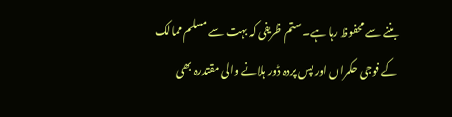بننے سے محفوظ رہا ہے۔ ستم ظریفی کہ بہت سے مسلم ممالک کے فوجی حکمراں اور پس پردہ ڈور ہلانے والی مقتدرہ بھی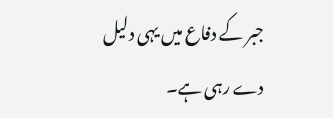جبر کے دفاع میں یہی دلیل دے رہی ہے۔